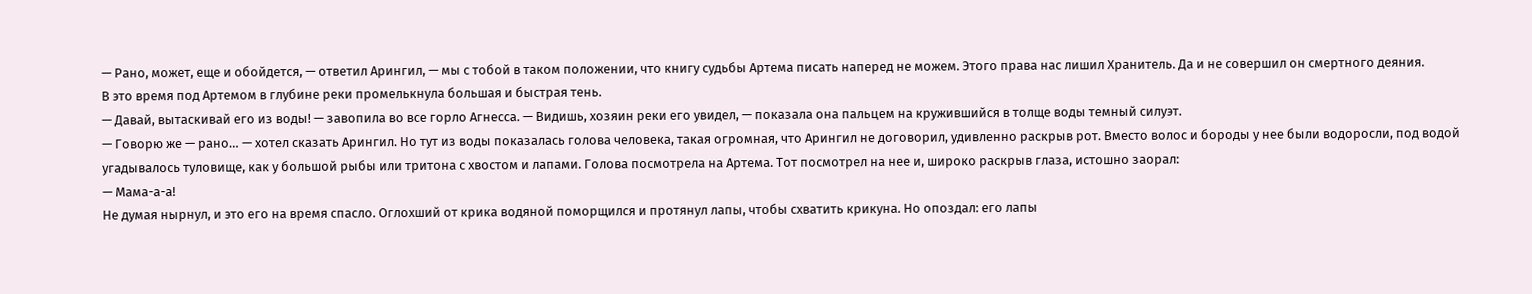— Рано, может, еще и обойдется, — ответил Арингил, — мы с тобой в таком положении, что книгу судьбы Артема писать наперед не можем. Этого права нас лишил Хранитель. Да и не совершил он смертного деяния.
В это время под Артемом в глубине реки промелькнула большая и быстрая тень.
— Давай, вытаскивай его из воды! — завопила во все горло Агнесса. — Видишь, хозяин реки его увидел, — показала она пальцем на кружившийся в толще воды темный силуэт.
— Говорю же — рано… — хотел сказать Арингил. Но тут из воды показалась голова человека, такая огромная, что Арингил не договорил, удивленно раскрыв рот. Вместо волос и бороды у нее были водоросли, под водой угадывалось туловище, как у большой рыбы или тритона с хвостом и лапами. Голова посмотрела на Артема. Тот посмотрел на нее и, широко раскрыв глаза, истошно заорал:
— Мама-а-а!
Не думая нырнул, и это его на время спасло. Оглохший от крика водяной поморщился и протянул лапы, чтобы схватить крикуна. Но опоздал: его лапы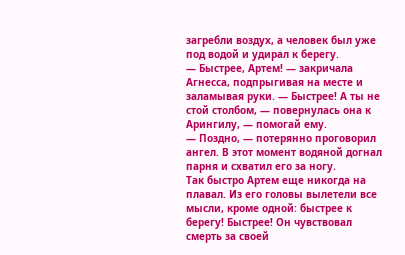загребли воздух, а человек был уже под водой и удирал к берегу.
— Быстрее, Артем! — закричала Агнесса, подпрыгивая на месте и заламывая руки. — Быстрее! А ты не стой столбом, — повернулась она к Арингилу, — помогай ему.
— Поздно, — потерянно проговорил ангел. В этот момент водяной догнал парня и схватил его за ногу.
Так быстро Артем еще никогда на плавал. Из его головы вылетели все мысли, кроме одной: быстрее к берегу! Быстрее! Он чувствовал смерть за своей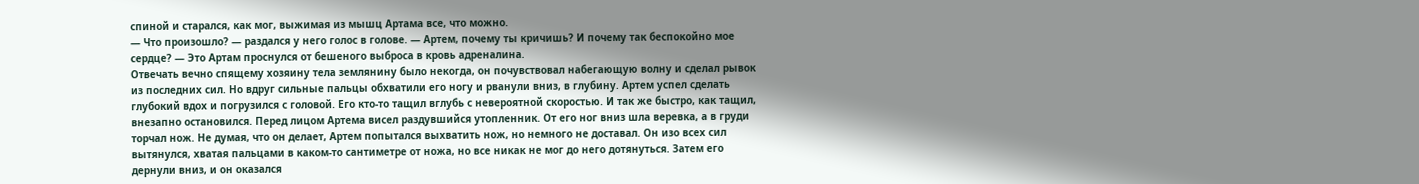спиной и старался, как мог, выжимая из мышц Артама все, что можно.
— Что произошло? — раздался у него голос в голове. — Артем, почему ты кричишь? И почему так беспокойно мое сердце? — Это Артам проснулся от бешеного выброса в кровь адреналина.
Отвечать вечно спящему хозяину тела землянину было некогда, он почувствовал набегающую волну и сделал рывок из последних сил. Но вдруг сильные пальцы обхватили его ногу и рванули вниз, в глубину. Артем успел сделать глубокий вдох и погрузился с головой. Его кто-то тащил вглубь с невероятной скоростью. И так же быстро, как тащил, внезапно остановился. Перед лицом Артема висел раздувшийся утопленник. От его ног вниз шла веревка, а в груди торчал нож. Не думая, что он делает, Артем попытался выхватить нож, но немного не доставал. Он изо всех сил вытянулся, хватая пальцами в каком-то сантиметре от ножа, но все никак не мог до него дотянуться. Затем его дернули вниз, и он оказался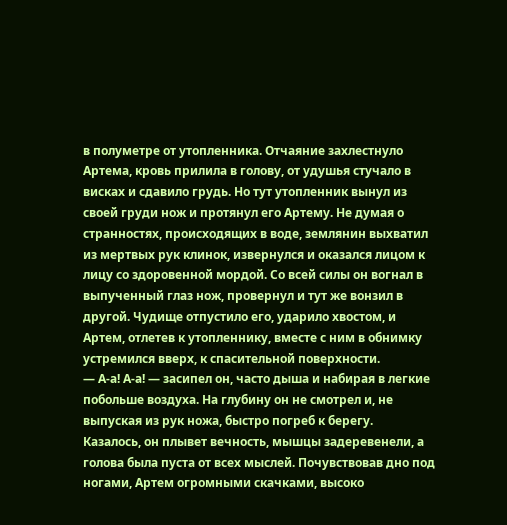в полуметре от утопленника. Отчаяние захлестнуло Артема, кровь прилила в голову, от удушья стучало в висках и сдавило грудь. Но тут утопленник вынул из своей груди нож и протянул его Артему. Не думая о странностях, происходящих в воде, землянин выхватил из мертвых рук клинок, извернулся и оказался лицом к лицу со здоровенной мордой. Со всей силы он вогнал в выпученный глаз нож, провернул и тут же вонзил в другой. Чудище отпустило его, ударило хвостом, и Артем, отлетев к утопленнику, вместе с ним в обнимку устремился вверх, к спасительной поверхности.
— А-а! А-а! — засипел он, часто дыша и набирая в легкие побольше воздуха. На глубину он не смотрел и, не выпуская из рук ножа, быстро погреб к берегу.
Казалось, он плывет вечность, мышцы задеревенели, а голова была пуста от всех мыслей. Почувствовав дно под ногами, Артем огромными скачками, высоко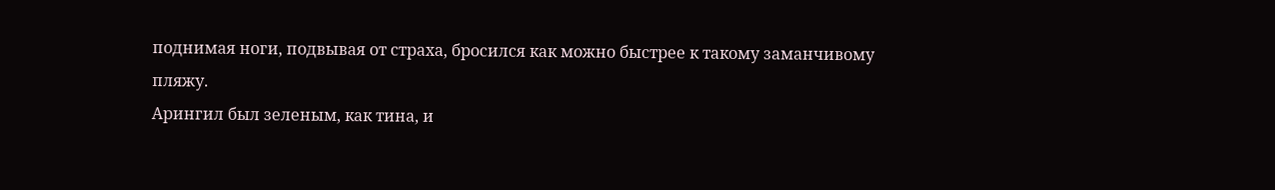поднимая ноги, подвывая от страха, бросился как можно быстрее к такому заманчивому пляжу.
Арингил был зеленым, как тина, и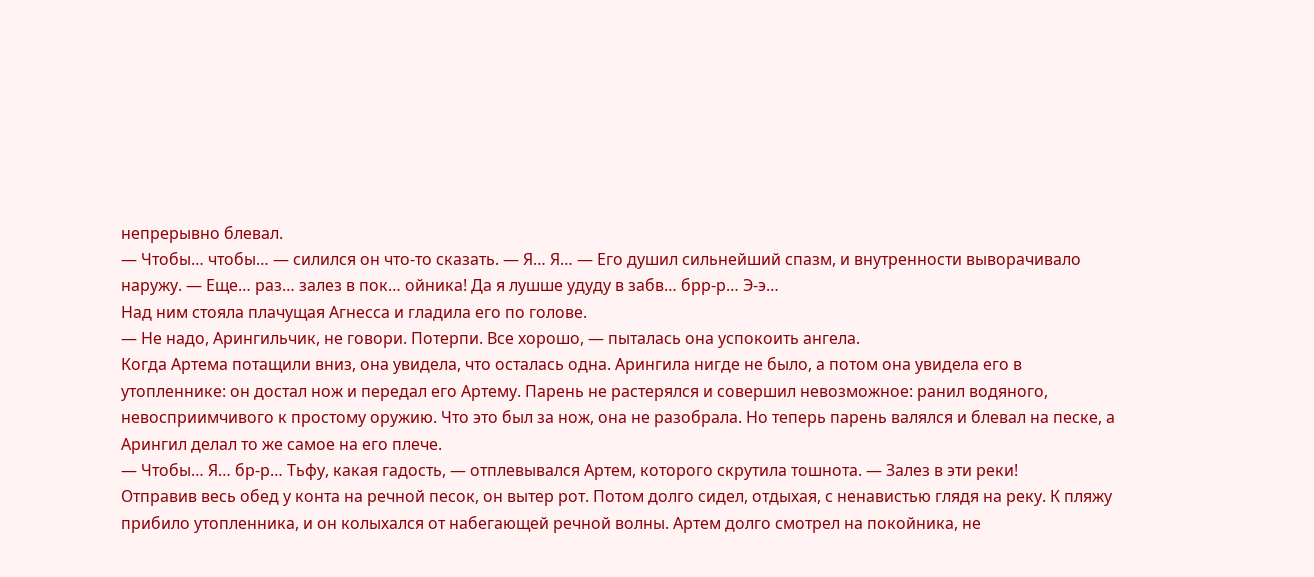непрерывно блевал.
— Чтобы… чтобы… — силился он что-то сказать. — Я… Я… — Его душил сильнейший спазм, и внутренности выворачивало наружу. — Еще… раз… залез в пок… ойника! Да я лушше удуду в забв… брр-р… Э-э…
Над ним стояла плачущая Агнесса и гладила его по голове.
— Не надо, Арингильчик, не говори. Потерпи. Все хорошо, — пыталась она успокоить ангела.
Когда Артема потащили вниз, она увидела, что осталась одна. Арингила нигде не было, а потом она увидела его в утопленнике: он достал нож и передал его Артему. Парень не растерялся и совершил невозможное: ранил водяного, невосприимчивого к простому оружию. Что это был за нож, она не разобрала. Но теперь парень валялся и блевал на песке, а Арингил делал то же самое на его плече.
— Чтобы… Я… бр-р… Тьфу, какая гадость, — отплевывался Артем, которого скрутила тошнота. — Залез в эти реки!
Отправив весь обед у конта на речной песок, он вытер рот. Потом долго сидел, отдыхая, с ненавистью глядя на реку. К пляжу прибило утопленника, и он колыхался от набегающей речной волны. Артем долго смотрел на покойника, не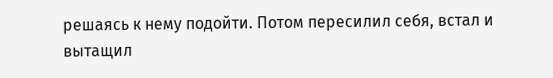решаясь к нему подойти. Потом пересилил себя, встал и вытащил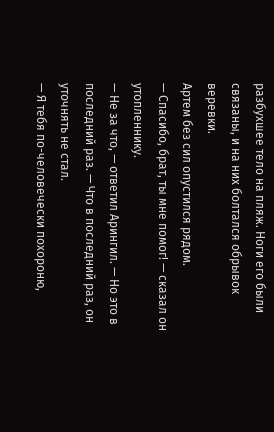разбухшее тело на пляж. Ноги его были связаны, и на них болтался обрывок веревки.
Артем без сил опустился рядом.
— Спасибо, брат, ты мне помог! — сказал он утопленнику.
— Не за что, — ответил Арингил. — Но это в последний раз. — Что в последний раз, он уточнять не стал.
— Я тебя по-человечески похороню,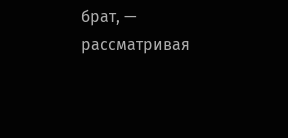брат, — рассматривая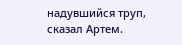надувшийся труп, сказал Артем.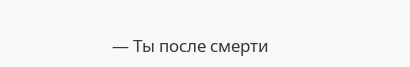— Ты после смерти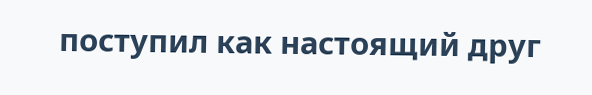поступил как настоящий друг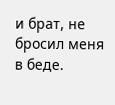и брат, не бросил меня в беде.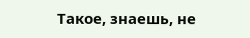Такое, знаешь, не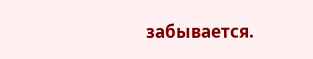забывается.